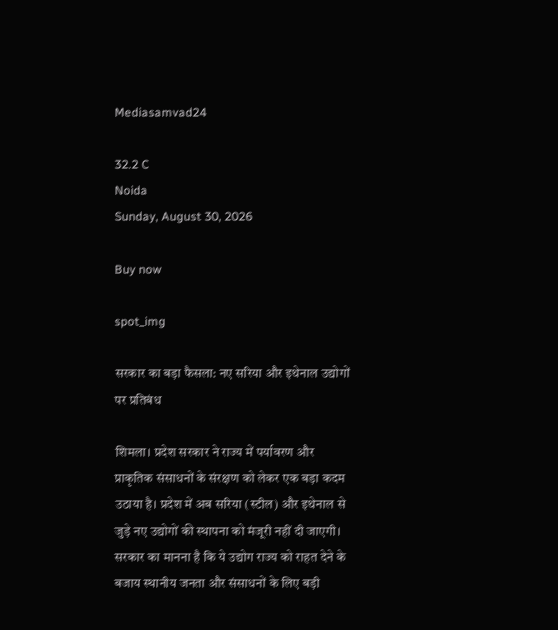Mediasamvad24

32.2 C
Noida
Sunday, August 30, 2026

Buy now

spot_img

सरकार का बड़ा फैसला: नए सरिया और इथेनाल उद्योगों पर प्रतिबंध

शिमला। प्रदेश सरकार ने राज्य में पर्यावरण और प्राकृतिक संसाधनों के संरक्षण को लेकर एक बड़ा कदम उठाया है। प्रदेश में अब सरिया (स्टील) और इथेनाल से जुड़े नए उद्योगों की स्थापना को मंजूरी नहीं दी जाएगी। सरकार का मानना है कि ये उद्योग राज्य को राहत देने के बजाय स्थानीय जनता और संसाधनों के लिए बड़ी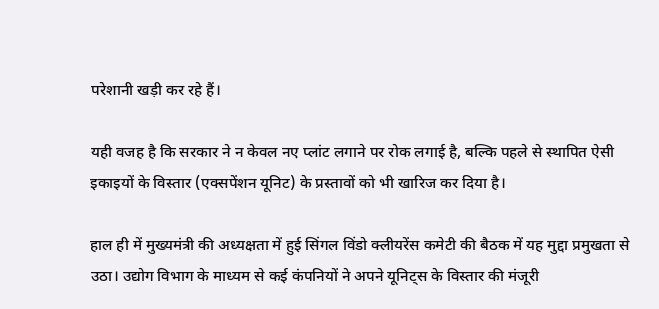परेशानी खड़ी कर रहे हैं।

यही वजह है कि सरकार ने न केवल नए प्लांट लगाने पर रोक लगाई है, बल्कि पहले से स्थापित ऐसी इकाइयों के विस्तार (एक्सपेंशन यूनिट) के प्रस्तावों को भी खारिज कर दिया है।

हाल ही में मुख्यमंत्री की अध्यक्षता में हुई सिंगल विंडो क्लीयरेंस कमेटी की बैठक में यह मुद्दा प्रमुखता से उठा। उद्योग विभाग के माध्यम से कई कंपनियों ने अपने यूनिट्स के विस्तार की मंजूरी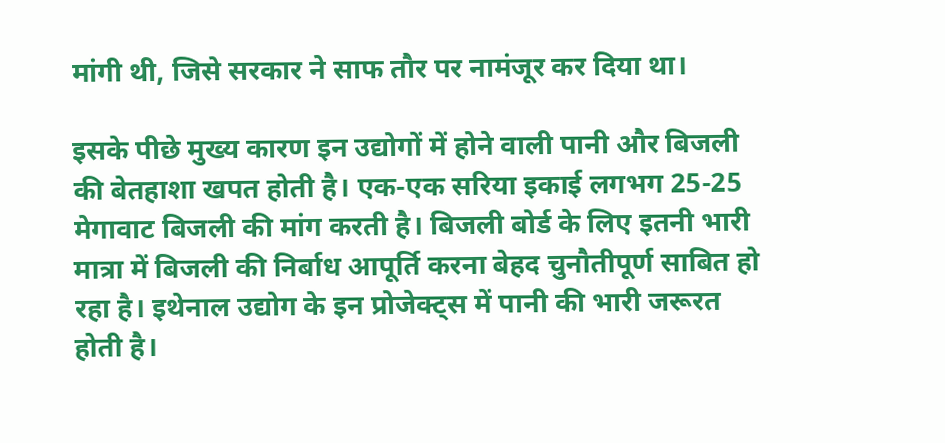मांगी थी, जिसे सरकार ने साफ तौर पर नामंजूर कर दिया था।

इसके पीछे मुख्य कारण इन उद्योगों में होने वाली पानी और बिजली की बेतहाशा खपत होती है। एक-एक सरिया इकाई लगभग 25-25 मेगावाट बिजली की मांग करती है। बिजली बोर्ड के लिए इतनी भारी मात्रा में बिजली की निर्बाध आपूर्ति करना बेहद चुनौतीपूर्ण साबित हो रहा है। इथेनाल उद्योग के इन प्रोजेक्ट्स में पानी की भारी जरूरत होती है।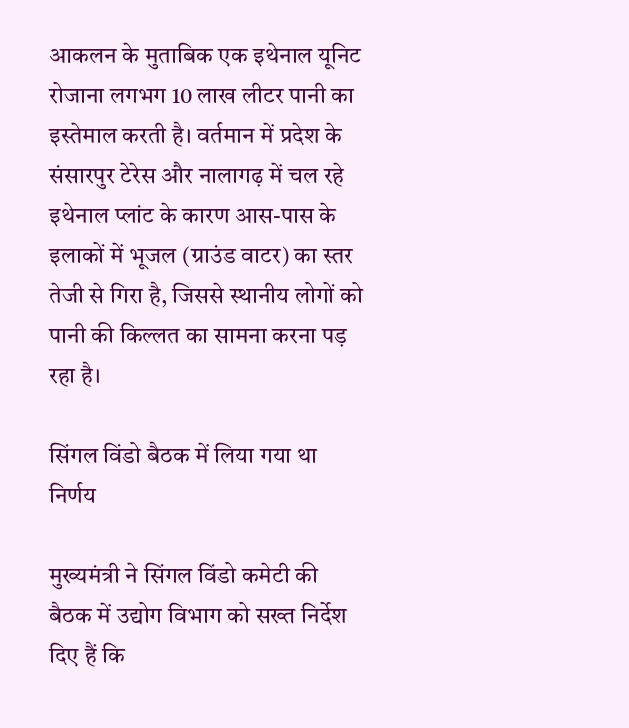आकलन के मुताबिक एक इथेनाल यूनिट रोजाना लगभग 10 लाख लीटर पानी का इस्तेमाल करती है। वर्तमान में प्रदेश के संसारपुर टेरेस और नालागढ़ में चल रहे इथेनाल प्लांट के कारण आस-पास के इलाकों में भूजल (ग्राउंड वाटर) का स्तर तेजी से गिरा है, जिससे स्थानीय लोगों को पानी की किल्लत का सामना करना पड़ रहा है।

सिंगल विंडो बैठक में लिया गया था निर्णय

मुख्यमंत्री ने सिंगल विंडो कमेटी की बैठक में उद्योग विभाग को सख्त निर्देश दिए हैं कि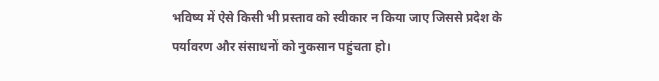भविष्य में ऐसे किसी भी प्रस्ताव को स्वीकार न किया जाए जिससे प्रदेश के पर्यावरण और संसाधनों को नुकसान पहुंचता हो।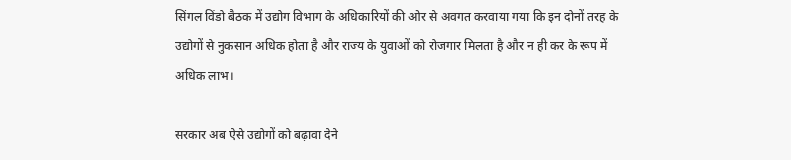सिंगल विंडो बैठक में उद्योग विभाग के अधिकारियों की ओर से अवगत करवाया गया कि इन दोनों तरह के उद्योगों से नुकसान अधिक होता है और राज्य के युवाओं को रोजगार मिलता है और न ही कर के रूप में अधिक लाभ।

सरकार अब ऐसे उद्योगों को बढ़ावा देने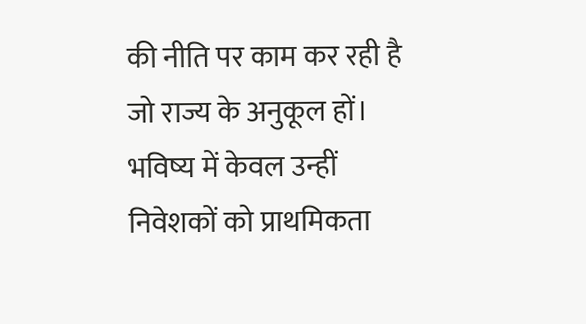की नीति पर काम कर रही है जो राज्य के अनुकूल हों। भविष्य में केवल उन्हीं निवेशकों को प्राथमिकता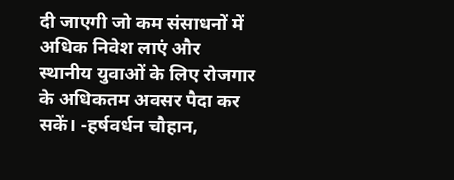दी जाएगी जो कम संसाधनों में अधिक निवेश लाएं और स्थानीय युवाओं के लिए रोजगार के अधिकतम अवसर पैदा कर सकें। -हर्षवर्धन चौहान,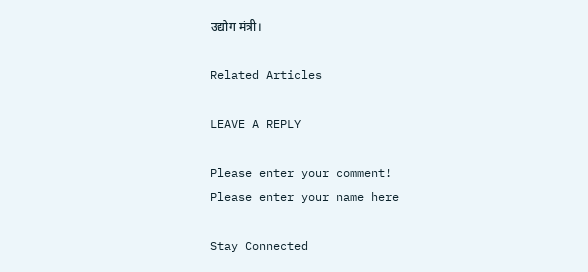उद्योग मंत्री।

Related Articles

LEAVE A REPLY

Please enter your comment!
Please enter your name here

Stay Connected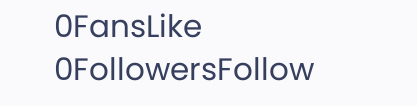0FansLike
0FollowersFollow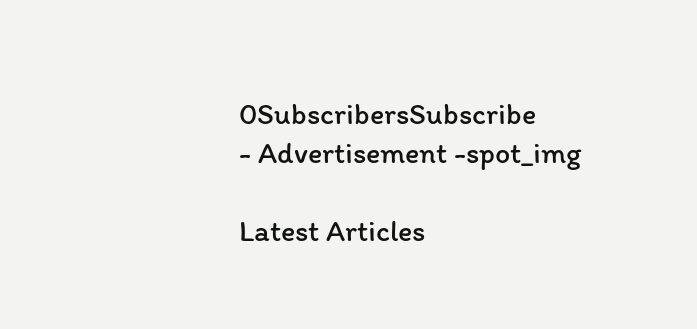0SubscribersSubscribe
- Advertisement -spot_img

Latest Articles